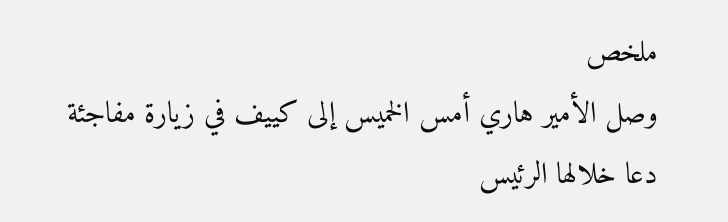ملخص
وصل الأمير هاري أمس الخميس إلى كييف في زيارة مفاجئة دعا خلالها الرئيس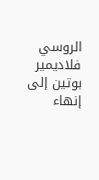الروسي فلاديمير بوتين إلى إنهاء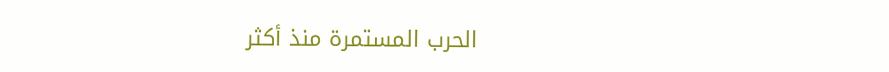الحرب المستمرة منذ أكثر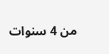من 4 سنوات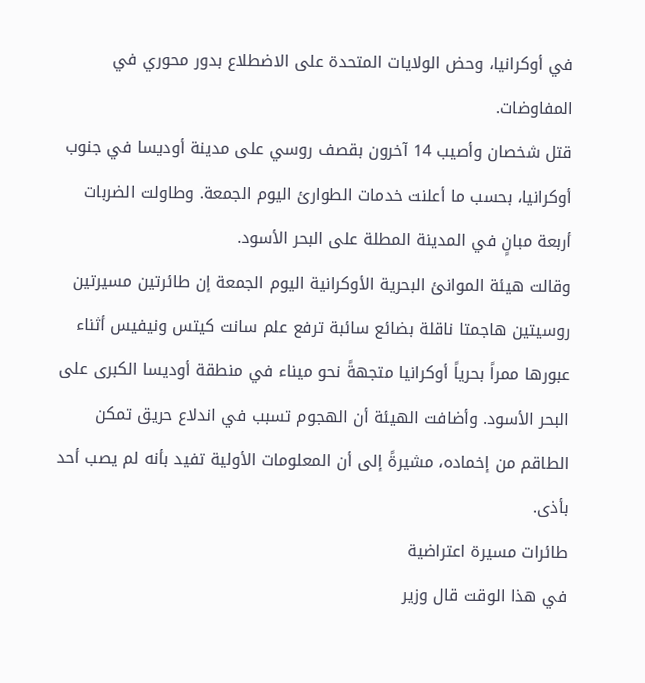في أوكرانيا، وحض الولايات المتحدة على الاضطلاع بدور محوري في المفاوضات.
قتل شخصان وأصيب 14 آخرون بقصف روسي على مدينة أوديسا في جنوب أوكرانيا، بحسب ما أعلنت خدمات الطوارئ اليوم الجمعة. وطاولت الضربات أربعة مبانٍ في المدينة المطلة على البحر الأسود.
وقالت هيئة الموانئ البحرية الأوكرانية اليوم الجمعة إن طائرتين مسيرتين روسيتين هاجمتا ناقلة بضائع سائبة ترفع علم سانت كيتس ونيفيس أثناء عبورها ممراً بحرياً أوكرانيا متجهةً نحو ميناء في منطقة أوديسا الكبرى على البحر الأسود. وأضافت الهيئة أن الهجوم تسبب في اندلاع حريق تمكن الطاقم من إخماده، مشيرةً إلى أن المعلومات الأولية تفيد بأنه لم يصب أحد بأذى.
طائرات مسيرة اعتراضية
في هذا الوقت قال وزير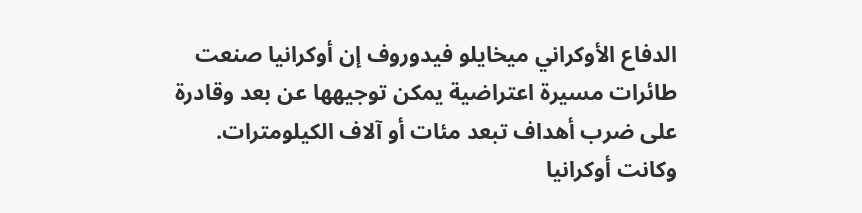الدفاع الأوكراني ميخايلو فيدوروف إن أوكرانيا صنعت طائرات مسيرة اعتراضية يمكن توجيهها عن بعد وقادرة على ضرب أهداف تبعد مئات أو آلاف الكيلومترات.
وكانت أوكرانيا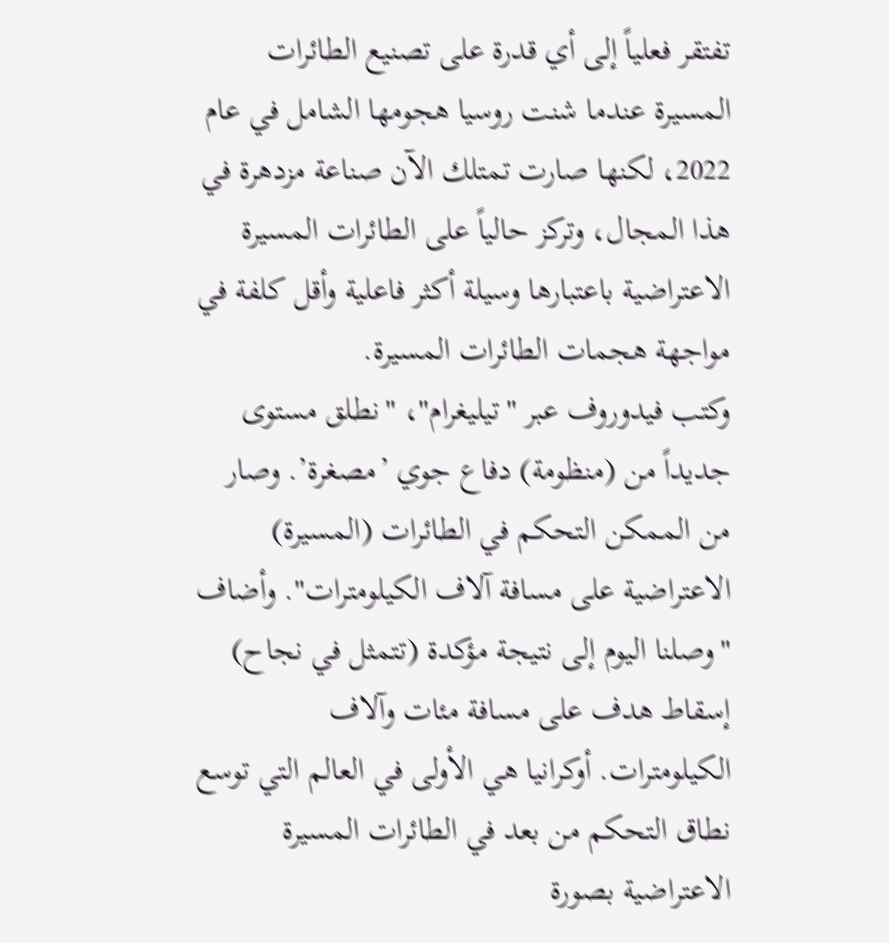تفتقر فعلياً إلى أي قدرة على تصنيع الطائرات المسيرة عندما شنت روسيا هجومها الشامل في عام 2022، لكنها صارت تمتلك الآن صناعة مزدهرة في هذا المجال، وتركز حالياً على الطائرات المسيرة الاعتراضية باعتبارها وسيلة أكثر فاعلية وأقل كلفة في مواجهة هجمات الطائرات المسيرة.
وكتب فيدوروف عبر "تيليغرام"، "نطلق مستوى جديداً من (منظومة) دفاع جوي ’مصغرة’. وصار من الممكن التحكم في الطائرات (المسيرة) الاعتراضية على مسافة آلاف الكيلومترات". وأضاف "وصلنا اليوم إلى نتيجة مؤكدة (تتمثل في نجاح) إسقاط هدف على مسافة مئات وآلاف الكيلومترات. أوكرانيا هي الأولى في العالم التي توسع نطاق التحكم من بعد في الطائرات المسيرة الاعتراضية بصورة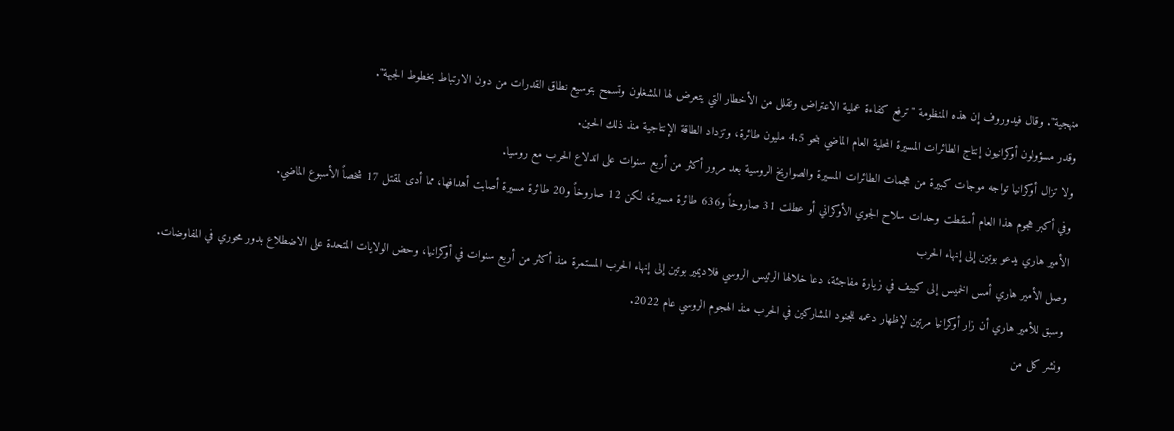منهجية". وقال فيدوروف إن هذه المنظومة "ترفع كفاءة عملية الاعتراض وتقلل من الأخطار التي يتعرض لها المشغلون وتسمح بتوسيع نطاق القدرات من دون الارتباط بخطوط الجبهة".
وقدر مسؤولون أوكرانيون إنتاج الطائرات المسيرة المحلية العام الماضي بنحو 4.5 مليون طائرة، وتزداد الطاقة الإنتاجية منذ ذلك الحين.
ولا تزال أوكرانيا تواجه موجات كبيرة من هجمات الطائرات المسيرة والصواريخ الروسية بعد مرور أكثر من أربع سنوات على اندلاع الحرب مع روسيا.
وفي أكبر هجوم هذا العام أسقطت وحدات سلاح الجوي الأوكراني أو عطلت 31 صاروخاً و636 طائرة مسيرة، لكن 12 صاروخاً و20 طائرة مسيرة أصابت أهدافها، مما أدى لمقتل 17 شخصاً الأسبوع الماضي.
الأمير هاري يدعو بوتين إلى إنهاء الحرب
وصل الأمير هاري أمس الخميس إلى كييف في زيارة مفاجئة، دعا خلالها الرئيس الروسي فلاديمير بوتين إلى إنهاء الحرب المستمرة منذ أكثر من أربع سنوات في أوكرانيا، وحض الولايات المتحدة على الاضطلاع بدور محوري في المفاوضات.
وسبق للأمير هاري أن زار أوكرانيا مرتين لإظهار دعمه للجنود المشاركين في الحرب منذ الهجوم الروسي عام 2022.
ونشر كل من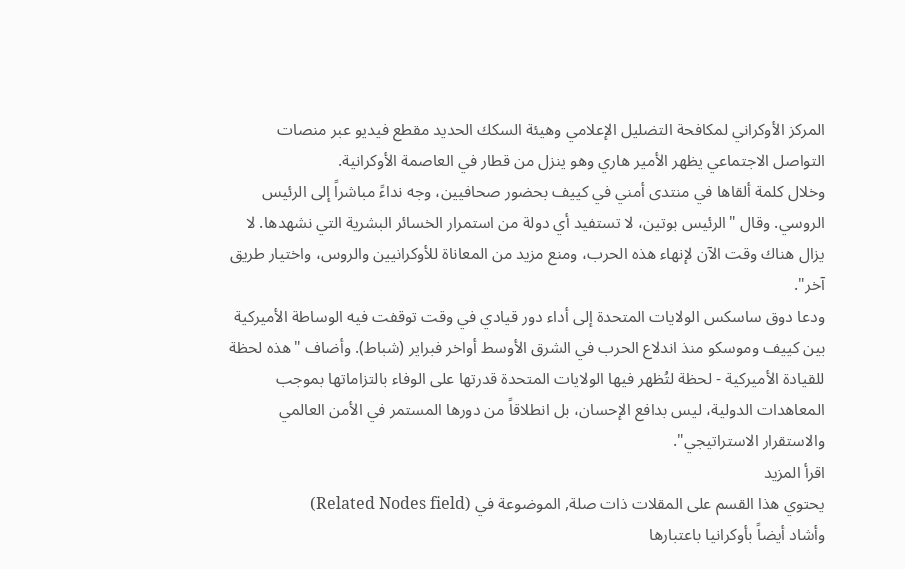المركز الأوكراني لمكافحة التضليل الإعلامي وهيئة السكك الحديد مقطع فيديو عبر منصات التواصل الاجتماعي يظهر الأمير هاري وهو ينزل من قطار في العاصمة الأوكرانية.
وخلال كلمة ألقاها في منتدى أمني في كييف بحضور صحافيين، وجه نداءً مباشراً إلى الرئيس الروسي. وقال "الرئيس بوتين، لا تستفيد أي دولة من استمرار الخسائر البشرية التي نشهدها. لا يزال هناك وقت الآن لإنهاء هذه الحرب، ومنع مزيد من المعاناة للأوكرانيين والروس، واختيار طريق آخر".
ودعا دوق ساسكس الولايات المتحدة إلى أداء دور قيادي في وقت توقفت فيه الوساطة الأميركية بين كييف وموسكو منذ اندلاع الحرب في الشرق الأوسط أواخر فبراير (شباط). وأضاف "هذه لحظة للقيادة الأميركية - لحظة لتُظهر فيها الولايات المتحدة قدرتها على الوفاء بالتزاماتها بموجب المعاهدات الدولية، ليس بدافع الإحسان، بل انطلاقاً من دورها المستمر في الأمن العالمي والاستقرار الاستراتيجي".
اقرأ المزيد
يحتوي هذا القسم على المقلات ذات صلة, الموضوعة في (Related Nodes field)
وأشاد أيضاً بأوكرانيا باعتبارها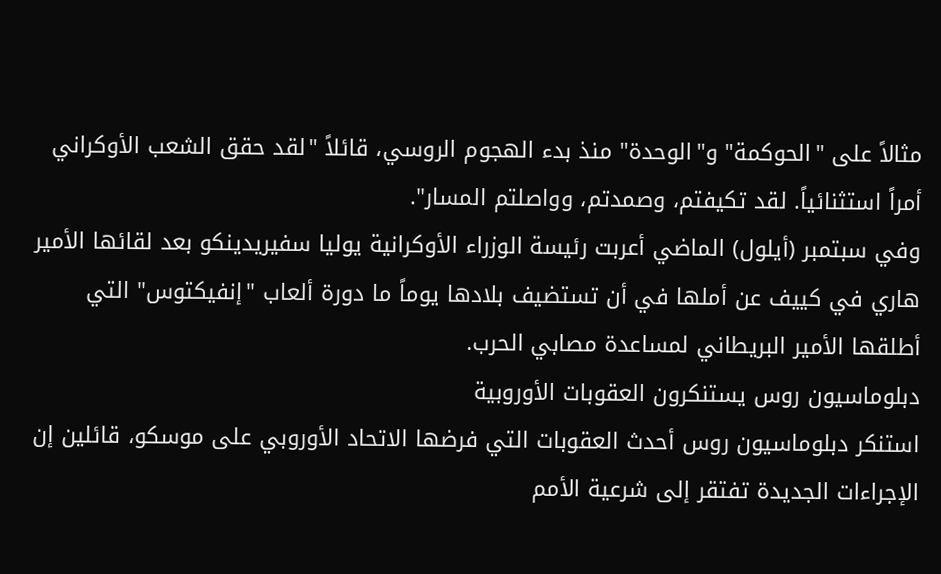مثالاً على "الحوكمة" و"الوحدة" منذ بدء الهجوم الروسي، قائلاً "لقد حقق الشعب الأوكراني أمراً استثنائياً. لقد تكيفتم، وصمدتم، وواصلتم المسار".
وفي سبتمبر (أيلول) الماضي أعربت رئيسة الوزراء الأوكرانية يوليا سفيريدينكو بعد لقائها الأمير هاري في كييف عن أملها في أن تستضيف بلادها يوماً ما دورة ألعاب "إنفيكتوس" التي أطلقها الأمير البريطاني لمساعدة مصابي الحرب.
دبلوماسيون روس يستنكرون العقوبات الأوروبية
استنكر دبلوماسيون روس أحدث العقوبات التي فرضها الاتحاد الأوروبي على موسكو، قائلين إن الإجراءات الجديدة تفتقر إلى شرعية الأمم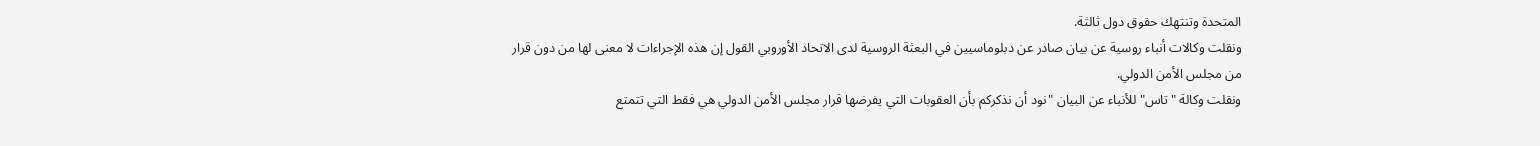المتحدة وتنتهك حقوق دول ثالثة.
ونقلت وكالات أنباء روسية عن بيان صادر عن دبلوماسيين في البعثة الروسية لدى الاتحاد الأوروبي القول إن هذه الإجراءات لا معنى لها من دون قرار من مجلس الأمن الدولي.
ونقلت وكالة "تاس" للأنباء عن البيان "نود أن نذكركم بأن العقوبات التي يفرضها قرار مجلس الأمن الدولي هي فقط التي تتمتع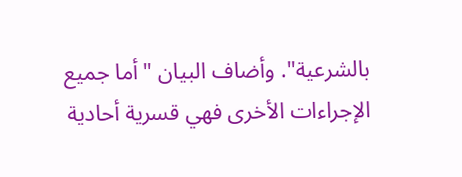بالشرعية". وأضاف البيان "أما جميع الإجراءات الأخرى فهي قسرية أحادية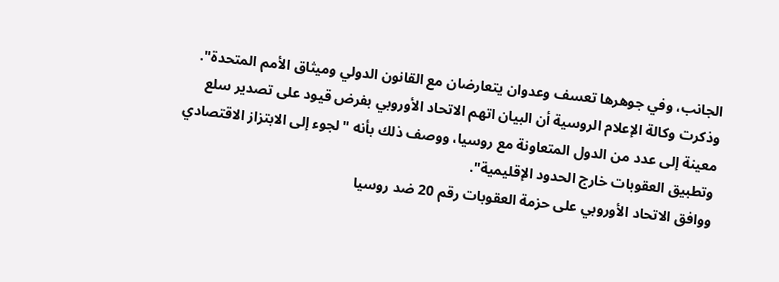الجانب، وفي جوهرها تعسف وعدوان يتعارضان مع القانون الدولي وميثاق الأمم المتحدة".
وذكرت وكالة الإعلام الروسية أن البيان اتهم الاتحاد الأوروبي بفرض قيود على تصدير سلع معينة إلى عدد من الدول المتعاونة مع روسيا، ووصف ذلك بأنه "لجوء إلى الابتزاز الاقتصادي وتطبيق العقوبات خارج الحدود الإقليمية".
ووافق الاتحاد الأوروبي على حزمة العقوبات رقم 20 ضد روسيا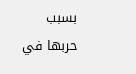بسبب حربها في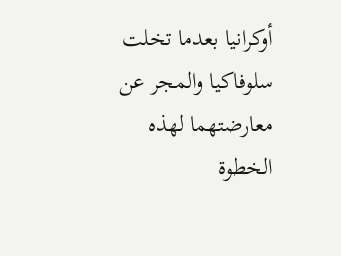أوكرانيا بعدما تخلت سلوفاكيا والمجر عن معارضتهما لهذه الخطوة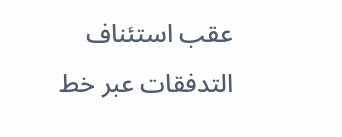عقب استئناف التدفقات عبر خط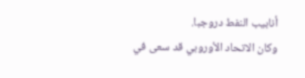أنابيب النفط دروجبا.
وكان الاتحاد الأوروبي قد سعى في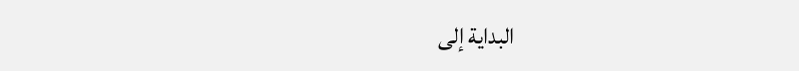البداية إلى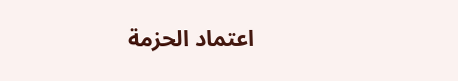اعتماد الحزمة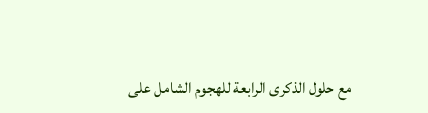مع حلول الذكرى الرابعة للهجوم الشامل على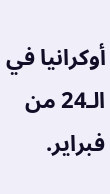أوكرانيا في الـ24 من فبراير.